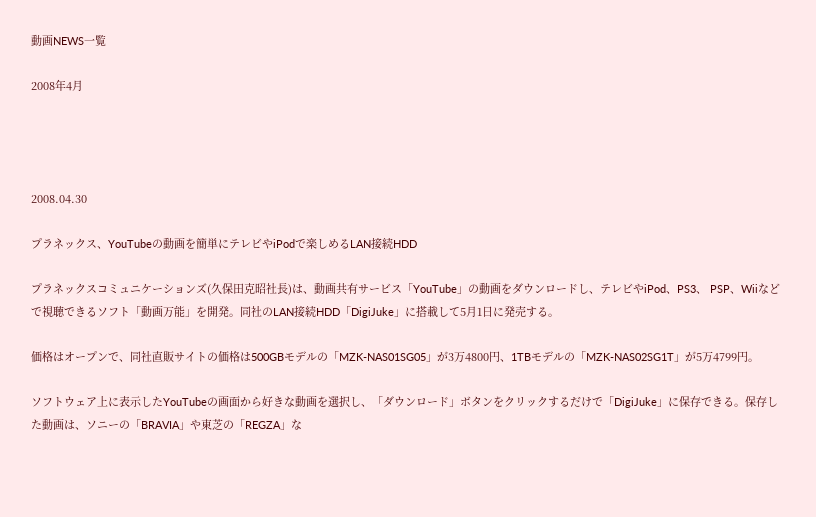動画NEWS一覧

2008年4月




2008.04.30

プラネックス、YouTubeの動画を簡単にテレビやiPodで楽しめるLAN接続HDD

プラネックスコミュニケーションズ(久保田克昭社長)は、動画共有サービス「YouTube」の動画をダウンロードし、テレビやiPod、PS3、 PSP、Wiiなどで視聴できるソフト「動画万能」を開発。同社のLAN接続HDD「DigiJuke」に搭載して5月1日に発売する。

価格はオープンで、同社直販サイトの価格は500GBモデルの「MZK-NAS01SG05」が3万4800円、1TBモデルの「MZK-NAS02SG1T」が5万4799円。

ソフトウェア上に表示したYouTubeの画面から好きな動画を選択し、「ダウンロード」ボタンをクリックするだけで「DigiJuke」に保存できる。保存した動画は、ソニーの「BRAVIA」や東芝の「REGZA」な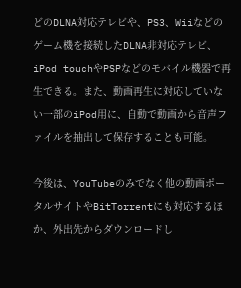どのDLNA対応テレビや、PS3、Wiiなどのゲーム機を接続したDLNA非対応テレビ、iPod touchやPSPなどのモバイル機器で再生できる。また、動画再生に対応していない一部のiPod用に、自動で動画から音声ファイルを抽出して保存することも可能。

今後は、YouTubeのみでなく他の動画ポータルサイトやBitTorrentにも対応するほか、外出先からダウンロードし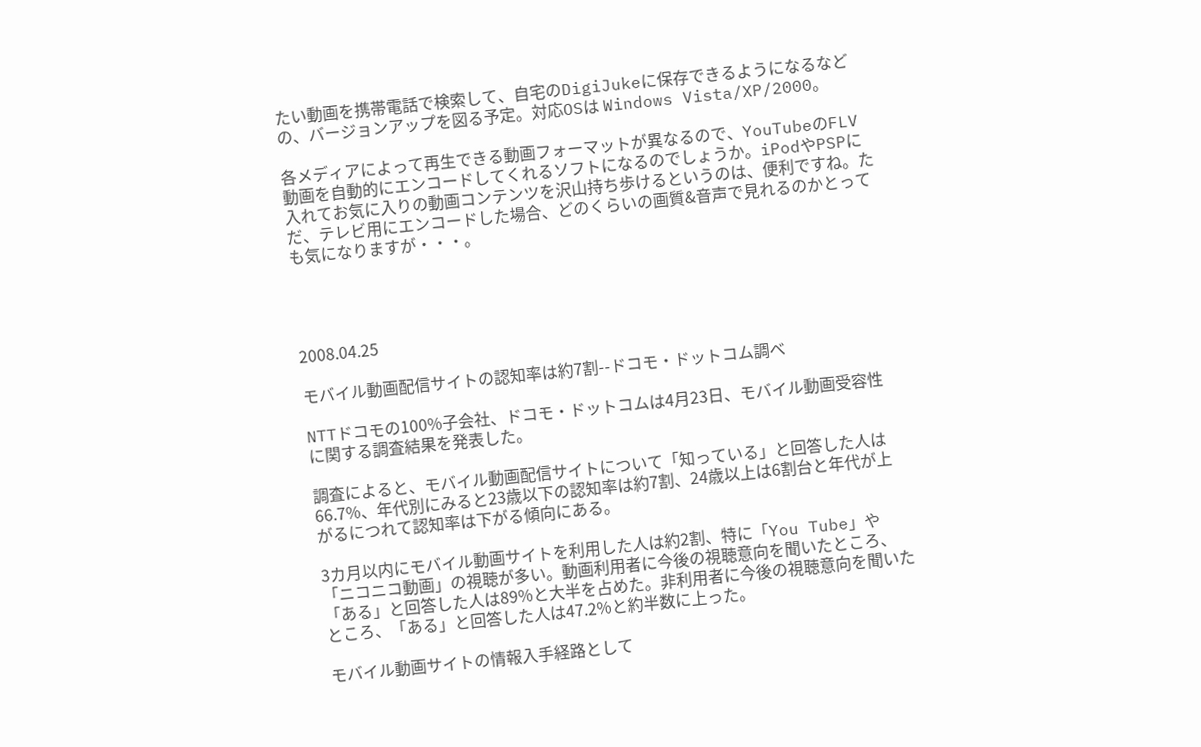たい動画を携帯電話で検索して、自宅のDigiJukeに保存できるようになるなどの、バージョンアップを図る予定。対応OSは Windows Vista/XP/2000。

各メディアによって再生できる動画フォーマットが異なるので、YouTubeのFLV動画を自動的にエンコードしてくれるソフトになるのでしょうか。iPodやPSPに入れてお気に入りの動画コンテンツを沢山持ち歩けるというのは、便利ですね。ただ、テレビ用にエンコードした場合、どのくらいの画質&音声で見れるのかとっても気になりますが・・・。




2008.04.25

モバイル動画配信サイトの認知率は約7割--ドコモ・ドットコム調べ

NTTドコモの100%子会社、ドコモ・ドットコムは4月23日、モバイル動画受容性に関する調査結果を発表した。

調査によると、モバイル動画配信サイトについて「知っている」と回答した人は66.7%、年代別にみると23歳以下の認知率は約7割、24歳以上は6割台と年代が上がるにつれて認知率は下がる傾向にある。

3カ月以内にモバイル動画サイトを利用した人は約2割、特に「You Tube」や「ニコニコ動画」の視聴が多い。動画利用者に今後の視聴意向を聞いたところ、「ある」と回答した人は89%と大半を占めた。非利用者に今後の視聴意向を聞いたところ、「ある」と回答した人は47.2%と約半数に上った。

モバイル動画サイトの情報入手経路として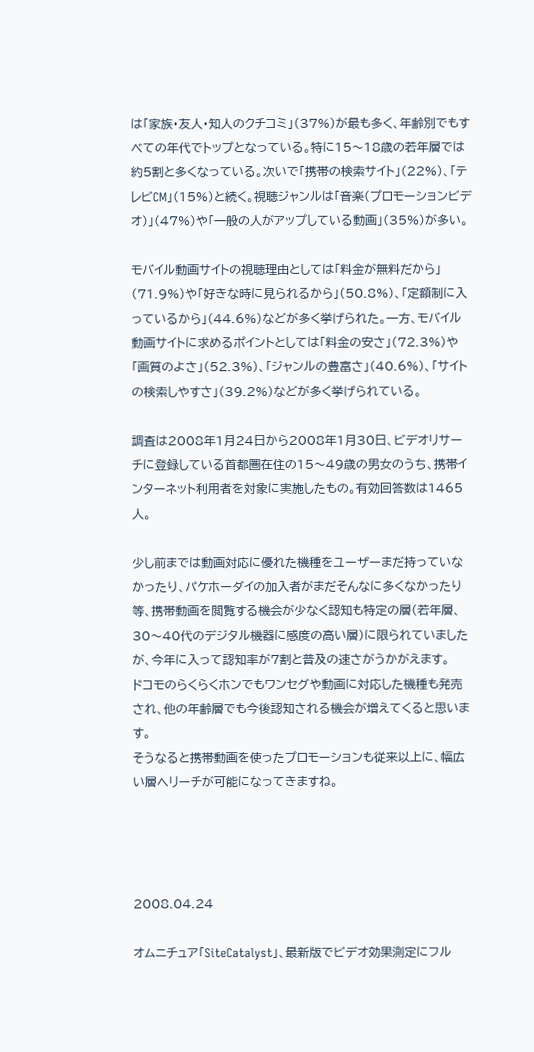は「家族・友人・知人のクチコミ」(37%)が最も多く、年齢別でもすべての年代でトップとなっている。特に15〜18歳の若年層では約5割と多くなっている。次いで「携帯の検索サイト」(22%)、「テレビCM」(15%)と続く。視聴ジャンルは「音楽(プロモーションビデオ)」(47%)や「一般の人がアップしている動画」(35%)が多い。

モバイル動画サイトの視聴理由としては「料金が無料だから」(71.9%)や「好きな時に見られるから」(50.8%)、「定額制に入っているから」(44.6%)などが多く挙げられた。一方、モバイル動画サイトに求めるポイントとしては「料金の安さ」(72.3%)や「画質のよさ」(52.3%)、「ジャンルの豊富さ」(40.6%)、「サイトの検索しやすさ」(39.2%)などが多く挙げられている。

調査は2008年1月24日から2008年1月30日、ビデオリサーチに登録している首都圏在住の15〜49歳の男女のうち、携帯インターネット利用者を対象に実施したもの。有効回答数は1465人。

少し前までは動画対応に優れた機種をユーザーまだ持っていなかったり、パケホーダイの加入者がまだそんなに多くなかったり等、携帯動画を閲覧する機会が少なく認知も特定の層(若年層、30〜40代のデジタル機器に感度の高い層)に限られていましたが、今年に入って認知率が7割と普及の速さがうかがえます。
ドコモのらくらくホンでもワンセグや動画に対応した機種も発売され、他の年齢層でも今後認知される機会が増えてくると思います。
そうなると携帯動画を使ったプロモーションも従来以上に、幅広い層へリーチが可能になってきますね。




2008.04.24

オムニチュア「SiteCatalyst」、最新版でビデオ効果測定にフル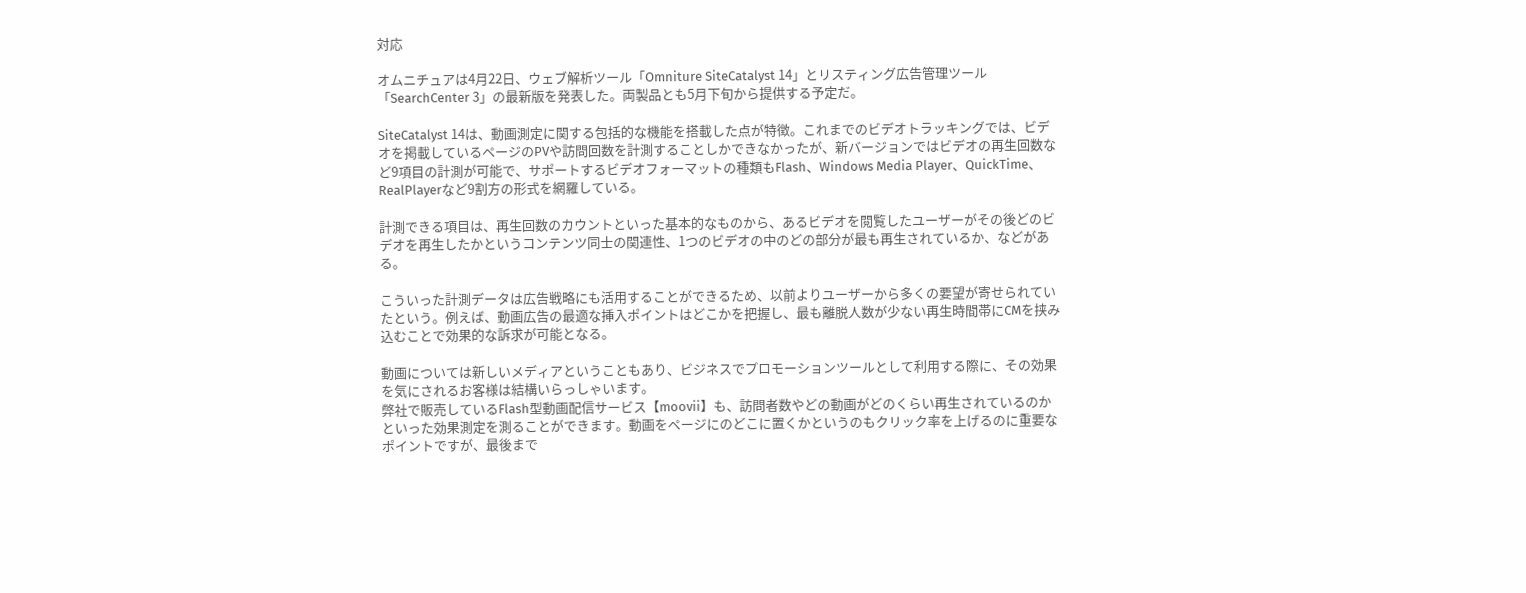対応

オムニチュアは4月22日、ウェブ解析ツール「Omniture SiteCatalyst 14」とリスティング広告管理ツール「SearchCenter 3」の最新版を発表した。両製品とも5月下旬から提供する予定だ。

SiteCatalyst 14は、動画測定に関する包括的な機能を搭載した点が特徴。これまでのビデオトラッキングでは、ビデオを掲載しているページのPVや訪問回数を計測することしかできなかったが、新バージョンではビデオの再生回数など9項目の計測が可能で、サポートするビデオフォーマットの種類もFlash、Windows Media Player、QuickTime、RealPlayerなど9割方の形式を網羅している。

計測できる項目は、再生回数のカウントといった基本的なものから、あるビデオを閲覧したユーザーがその後どのビデオを再生したかというコンテンツ同士の関連性、1つのビデオの中のどの部分が最も再生されているか、などがある。

こういった計測データは広告戦略にも活用することができるため、以前よりユーザーから多くの要望が寄せられていたという。例えば、動画広告の最適な挿入ポイントはどこかを把握し、最も離脱人数が少ない再生時間帯にCMを挟み込むことで効果的な訴求が可能となる。

動画については新しいメディアということもあり、ビジネスでプロモーションツールとして利用する際に、その効果を気にされるお客様は結構いらっしゃいます。
弊社で販売しているFlash型動画配信サービス【moovii】も、訪問者数やどの動画がどのくらい再生されているのかといった効果測定を測ることができます。動画をページにのどこに置くかというのもクリック率を上げるのに重要なポイントですが、最後まで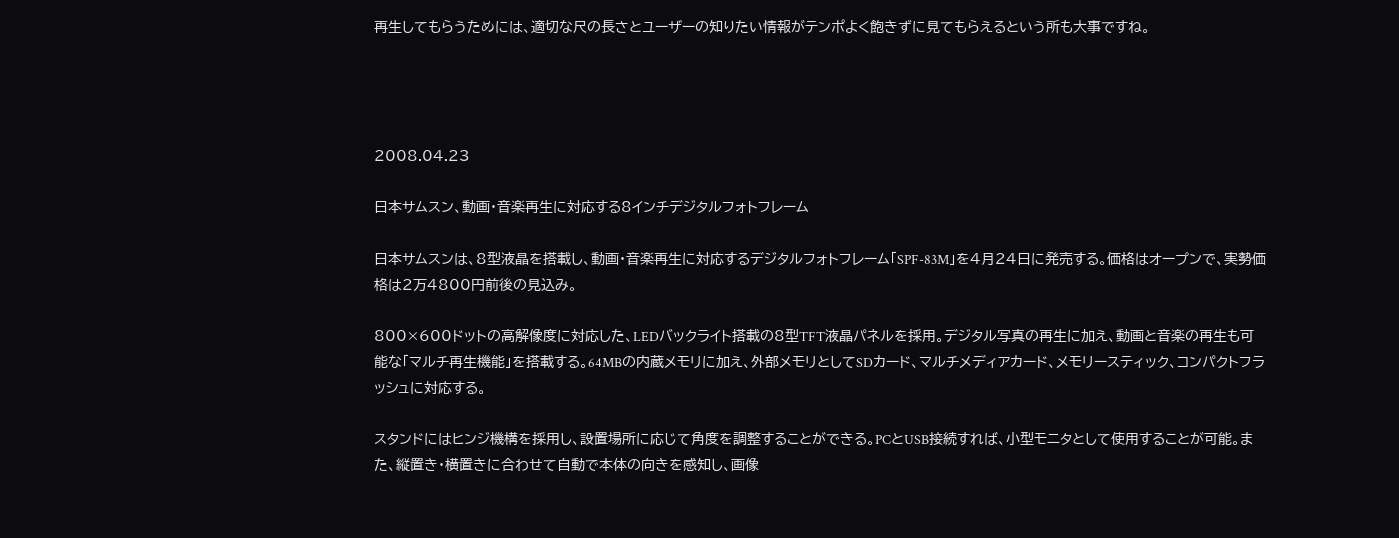再生してもらうためには、適切な尺の長さとユーザーの知りたい情報がテンポよく飽きずに見てもらえるという所も大事ですね。




2008.04.23

日本サムスン、動画・音楽再生に対応する8インチデジタルフォトフレーム

日本サムスンは、8型液晶を搭載し、動画・音楽再生に対応するデジタルフォトフレーム「SPF-83M」を4月24日に発売する。価格はオープンで、実勢価格は2万4800円前後の見込み。

800×600ドットの高解像度に対応した、LEDバックライト搭載の8型TFT液晶パネルを採用。デジタル写真の再生に加え、動画と音楽の再生も可能な「マルチ再生機能」を搭載する。64MBの内蔵メモリに加え、外部メモリとしてSDカード、マルチメディアカード、メモリースティック、コンパクトフラッシュに対応する。

スタンドにはヒンジ機構を採用し、設置場所に応じて角度を調整することができる。PCとUSB接続すれば、小型モニタとして使用することが可能。また、縦置き・横置きに合わせて自動で本体の向きを感知し、画像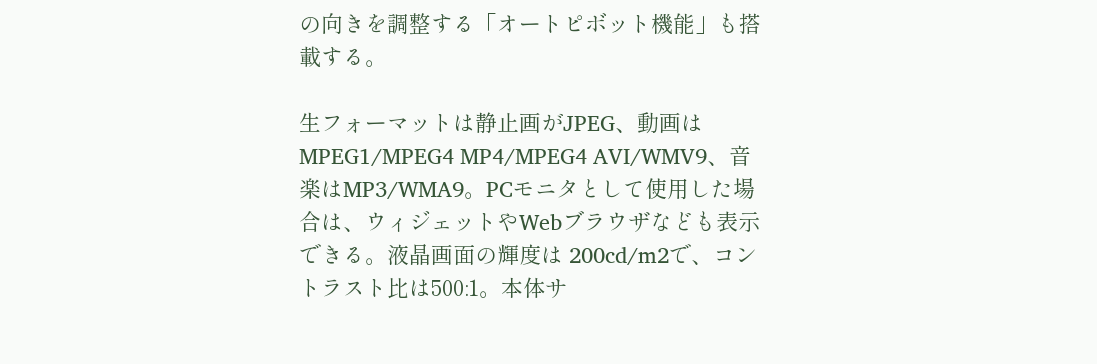の向きを調整する「オートピボット機能」も搭載する。

生フォーマットは静止画がJPEG、動画はMPEG1/MPEG4 MP4/MPEG4 AVI/WMV9、音楽はMP3/WMA9。PCモニタとして使用した場合は、ウィジェットやWebブラウザなども表示できる。液晶画面の輝度は 200cd/m2で、コントラスト比は500:1。本体サ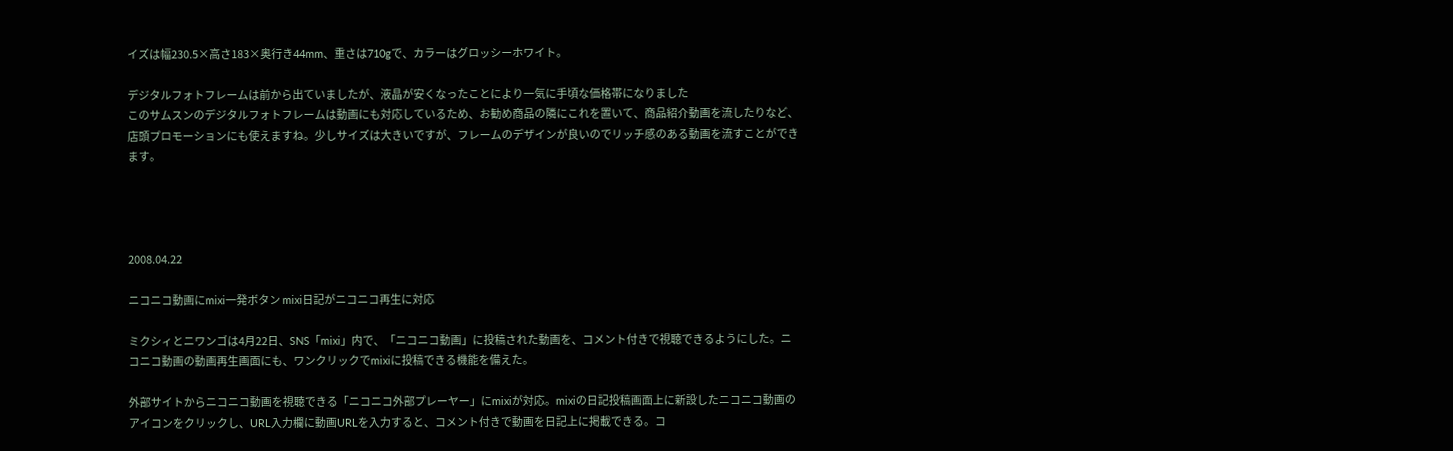イズは幅230.5×高さ183×奥行き44mm、重さは710gで、カラーはグロッシーホワイト。

デジタルフォトフレームは前から出ていましたが、液晶が安くなったことにより一気に手頃な価格帯になりました
このサムスンのデジタルフォトフレームは動画にも対応しているため、お勧め商品の隣にこれを置いて、商品紹介動画を流したりなど、店頭プロモーションにも使えますね。少しサイズは大きいですが、フレームのデザインが良いのでリッチ感のある動画を流すことができます。




2008.04.22

ニコニコ動画にmixi一発ボタン mixi日記がニコニコ再生に対応

ミクシィとニワンゴは4月22日、SNS「mixi」内で、「ニコニコ動画」に投稿された動画を、コメント付きで視聴できるようにした。ニコニコ動画の動画再生画面にも、ワンクリックでmixiに投稿できる機能を備えた。

外部サイトからニコニコ動画を視聴できる「ニコニコ外部プレーヤー」にmixiが対応。mixiの日記投稿画面上に新設したニコニコ動画のアイコンをクリックし、URL入力欄に動画URLを入力すると、コメント付きで動画を日記上に掲載できる。コ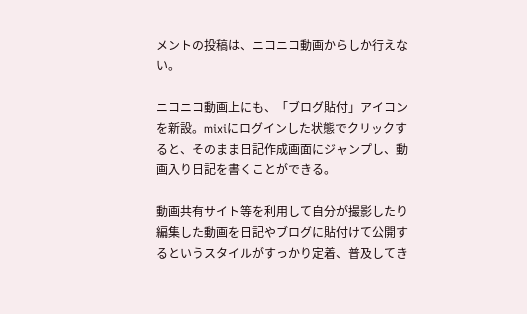メントの投稿は、ニコニコ動画からしか行えない。

ニコニコ動画上にも、「ブログ貼付」アイコンを新設。mixiにログインした状態でクリックすると、そのまま日記作成画面にジャンプし、動画入り日記を書くことができる。

動画共有サイト等を利用して自分が撮影したり編集した動画を日記やブログに貼付けて公開するというスタイルがすっかり定着、普及してき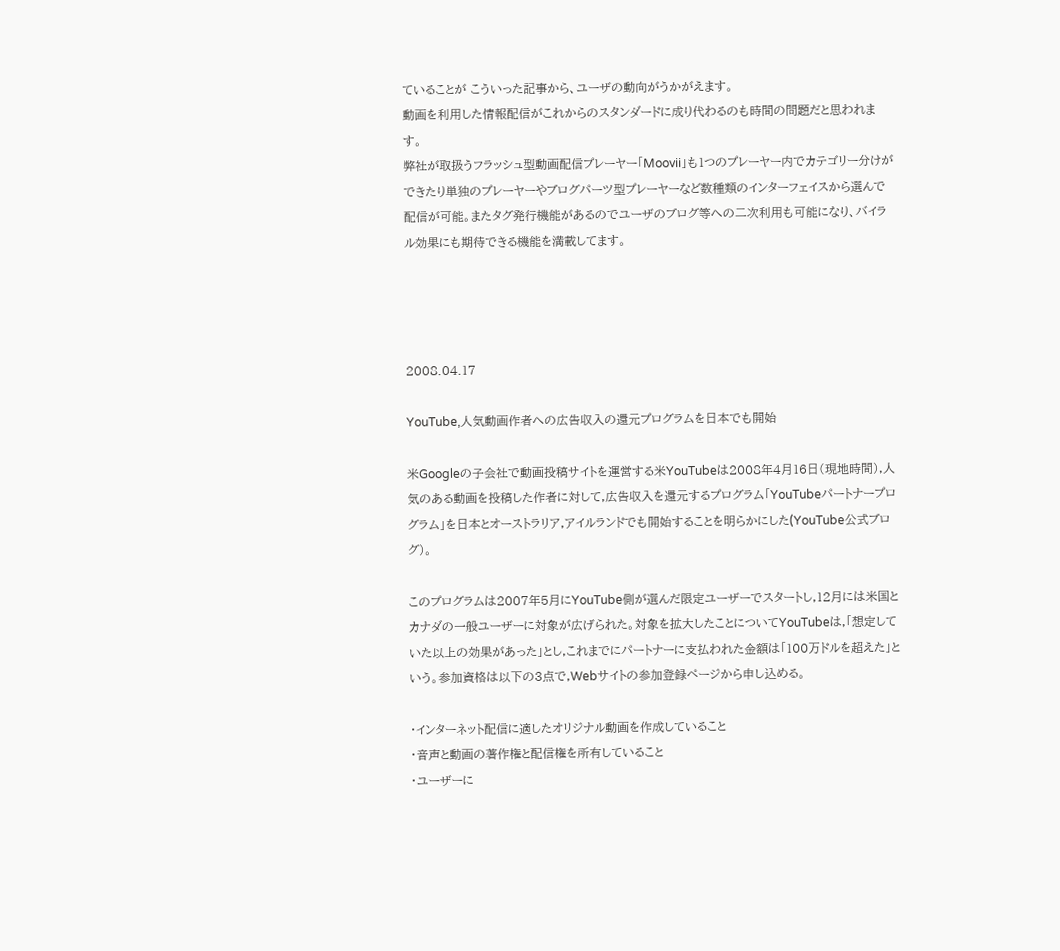ていることが こういった記事から、ユーザの動向がうかがえます。
動画を利用した情報配信がこれからのスタンダードに成り代わるのも時間の問題だと思われます。
弊社が取扱うフラッシュ型動画配信プレーヤー「Moovii」も1つのプレーヤー内でカテゴリー分けができたり単独のプレーヤーやブログパーツ型プレーヤーなど数種類のインターフェイスから選んで配信が可能。またタグ発行機能があるのでユーザのブログ等への二次利用も可能になり、バイラル効果にも期待できる機能を満載してます。




2008.04.17

YouTube,人気動画作者への広告収入の還元プログラムを日本でも開始

米Googleの子会社で動画投稿サイトを運営する米YouTubeは2008年4月16日(現地時間),人気のある動画を投稿した作者に対して,広告収入を還元するプログラム「YouTubeパートナープログラム」を日本とオーストラリア,アイルランドでも開始することを明らかにした(YouTube公式ブログ)。

このプログラムは2007年5月にYouTube側が選んだ限定ユーザーでスタートし,12月には米国とカナダの一般ユーザーに対象が広げられた。対象を拡大したことについてYouTubeは,「想定していた以上の効果があった」とし,これまでにパートナーに支払われた金額は「100万ドルを超えた」という。参加資格は以下の3点で,Webサイトの参加登録ページから申し込める。

・インターネット配信に適したオリジナル動画を作成していること
・音声と動画の著作権と配信権を所有していること
・ユーザーに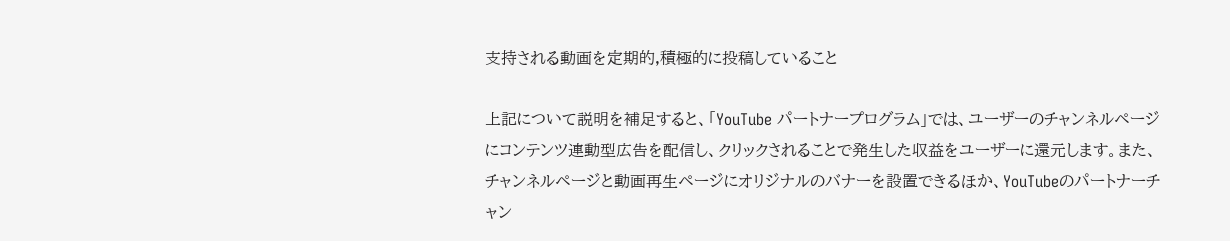支持される動画を定期的,積極的に投稿していること

上記について説明を補足すると、「YouTube パートナープログラム」では、ユーザーのチャンネルページにコンテンツ連動型広告を配信し、クリックされることで発生した収益をユーザーに還元します。また、チャンネルページと動画再生ページにオリジナルのバナーを設置できるほか、YouTubeのパートナーチャン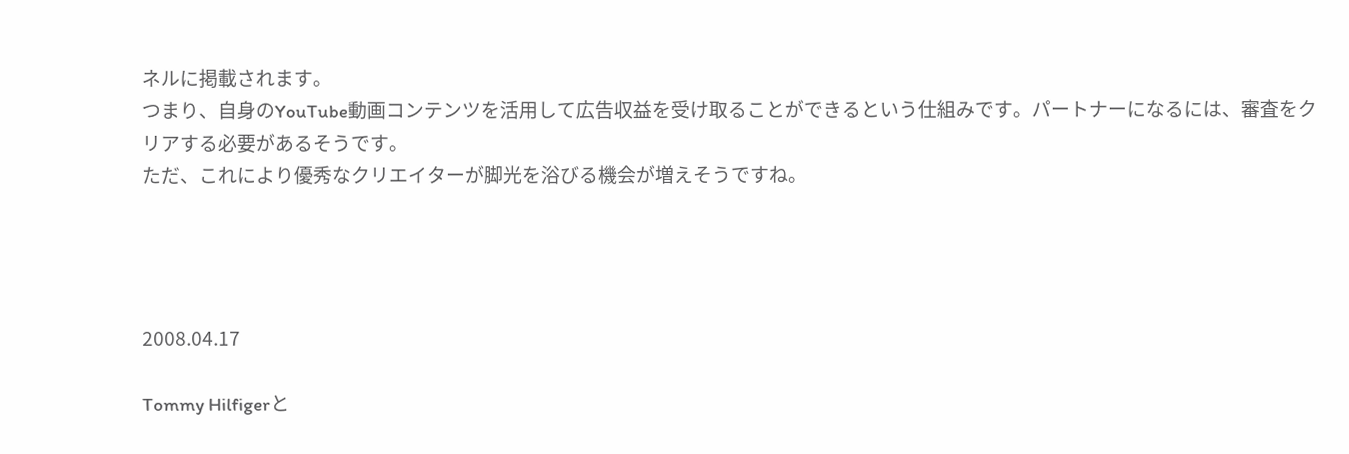ネルに掲載されます。
つまり、自身のYouTube動画コンテンツを活用して広告収益を受け取ることができるという仕組みです。パートナーになるには、審査をクリアする必要があるそうです。
ただ、これにより優秀なクリエイターが脚光を浴びる機会が増えそうですね。




2008.04.17

Tommy Hilfigerと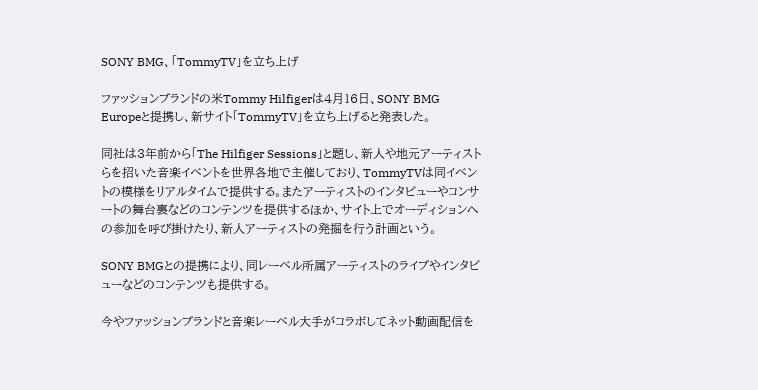SONY BMG、「TommyTV」を立ち上げ

ファッションブランドの米Tommy Hilfigerは4月16日、SONY BMG Europeと提携し、新サイト「TommyTV」を立ち上げると発表した。

同社は3年前から「The Hilfiger Sessions」と題し、新人や地元アーティストらを招いた音楽イベントを世界各地で主催しており、TommyTVは同イベントの模様をリアルタイムで提供する。またアーティストのインタビューやコンサートの舞台裏などのコンテンツを提供するほか、サイト上でオーディションへの参加を呼び掛けたり、新人アーティストの発掘を行う計画という。

SONY BMGとの提携により、同レーベル所属アーティストのライブやインタビューなどのコンテンツも提供する。

今やファッションブランドと音楽レーベル大手がコラボしてネット動画配信を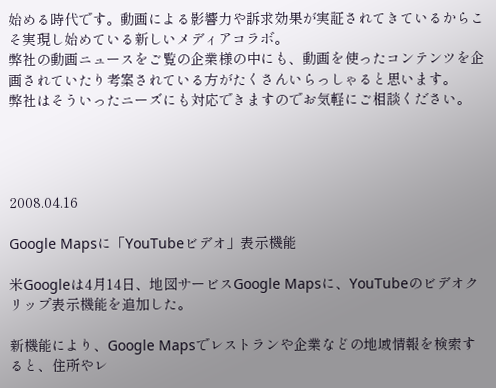始める時代です。動画による影響力や訴求効果が実証されてきているからこそ実現し始めている新しいメディアコラボ。
弊社の動画ニュースをご覧の企業様の中にも、動画を使ったコンテンツを企画されていたり考案されている方がたくさんいらっしゃると思います。
弊社はそういったニーズにも対応できますのでお気軽にご相談ください。




2008.04.16

Google Mapsに「YouTubeビデオ」表示機能

米Googleは4月14日、地図サービスGoogle Mapsに、YouTubeのビデオクリップ表示機能を追加した。

新機能により、Google Mapsでレストランや企業などの地域情報を検索すると、住所やレ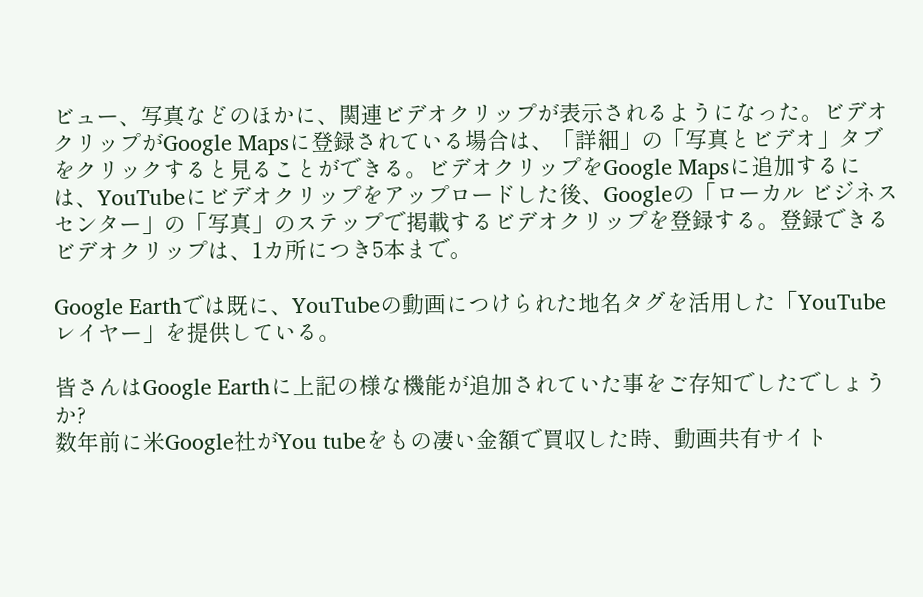ビュー、写真などのほかに、関連ビデオクリップが表示されるようになった。ビデオクリップがGoogle Mapsに登録されている場合は、「詳細」の「写真とビデオ」タブをクリックすると見ることができる。ビデオクリップをGoogle Mapsに追加するには、YouTubeにビデオクリップをアップロードした後、Googleの「ローカル ビジネス センター」の「写真」のステップで掲載するビデオクリップを登録する。登録できるビデオクリップは、1カ所につき5本まで。

Google Earthでは既に、YouTubeの動画につけられた地名タグを活用した「YouTubeレイヤー」を提供している。

皆さんはGoogle Earthに上記の様な機能が追加されていた事をご存知でしたでしょうか?
数年前に米Google社がYou tubeをもの凄い金額で買収した時、動画共有サイト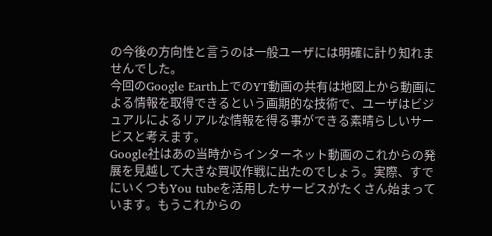の今後の方向性と言うのは一般ユーザには明確に計り知れませんでした。
今回のGoogle Earth上でのYT動画の共有は地図上から動画による情報を取得できるという画期的な技術で、ユーザはビジュアルによるリアルな情報を得る事ができる素晴らしいサービスと考えます。
Google社はあの当時からインターネット動画のこれからの発展を見越して大きな買収作戦に出たのでしょう。実際、すでにいくつもYou tubeを活用したサービスがたくさん始まっています。もうこれからの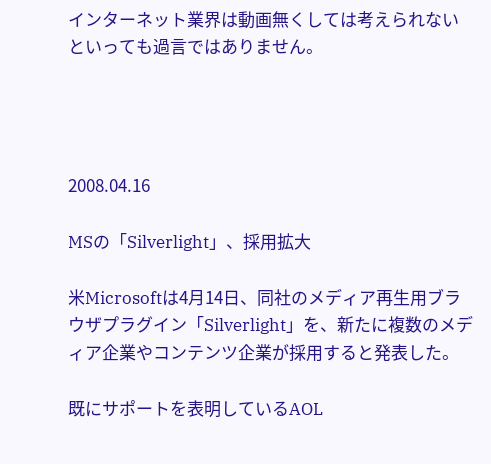インターネット業界は動画無くしては考えられないといっても過言ではありません。




2008.04.16

MSの「Silverlight」、採用拡大

米Microsoftは4月14日、同社のメディア再生用ブラウザプラグイン「Silverlight」を、新たに複数のメディア企業やコンテンツ企業が採用すると発表した。

既にサポートを表明しているAOL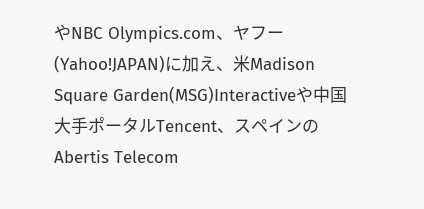やNBC Olympics.com、ヤフー(Yahoo!JAPAN)に加え、米Madison Square Garden(MSG)Interactiveや中国大手ポータルTencent、スペインのAbertis Telecom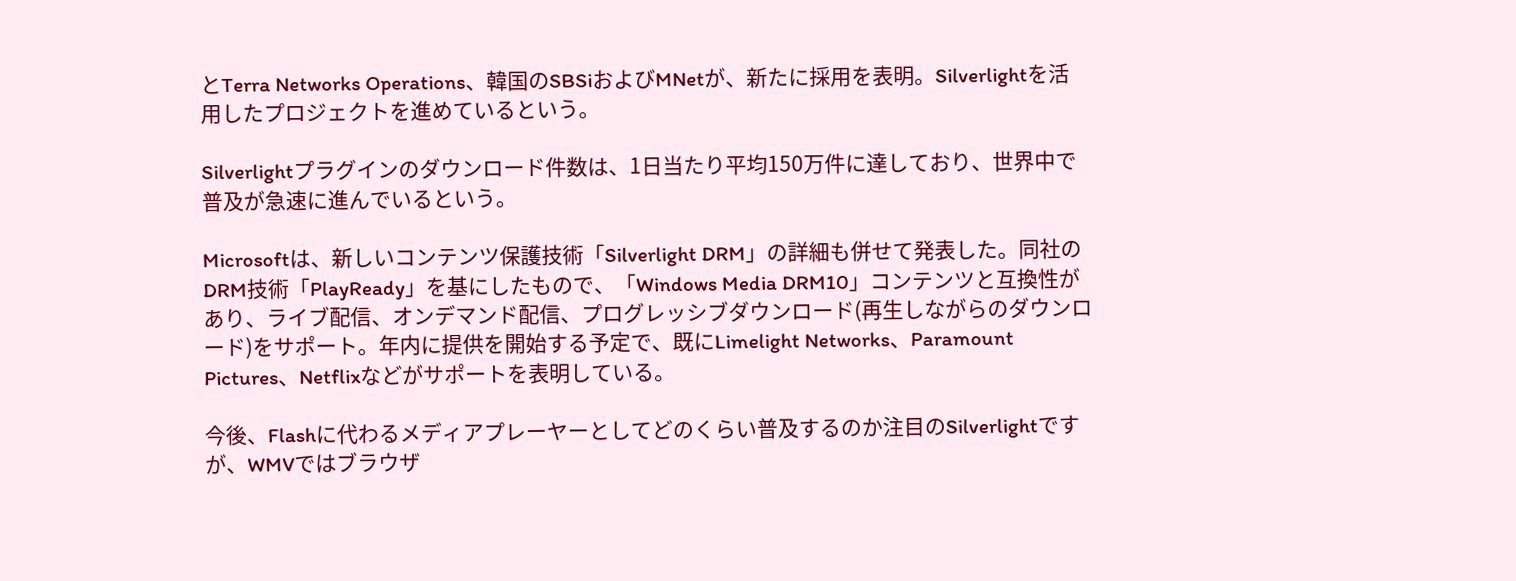とTerra Networks Operations、韓国のSBSiおよびMNetが、新たに採用を表明。Silverlightを活用したプロジェクトを進めているという。

Silverlightプラグインのダウンロード件数は、1日当たり平均150万件に達しており、世界中で普及が急速に進んでいるという。

Microsoftは、新しいコンテンツ保護技術「Silverlight DRM」の詳細も併せて発表した。同社のDRM技術「PlayReady」を基にしたもので、「Windows Media DRM10」コンテンツと互換性があり、ライブ配信、オンデマンド配信、プログレッシブダウンロード(再生しながらのダウンロード)をサポート。年内に提供を開始する予定で、既にLimelight Networks、Paramount Pictures、Netflixなどがサポートを表明している。

今後、Flashに代わるメディアプレーヤーとしてどのくらい普及するのか注目のSilverlightですが、WMVではブラウザ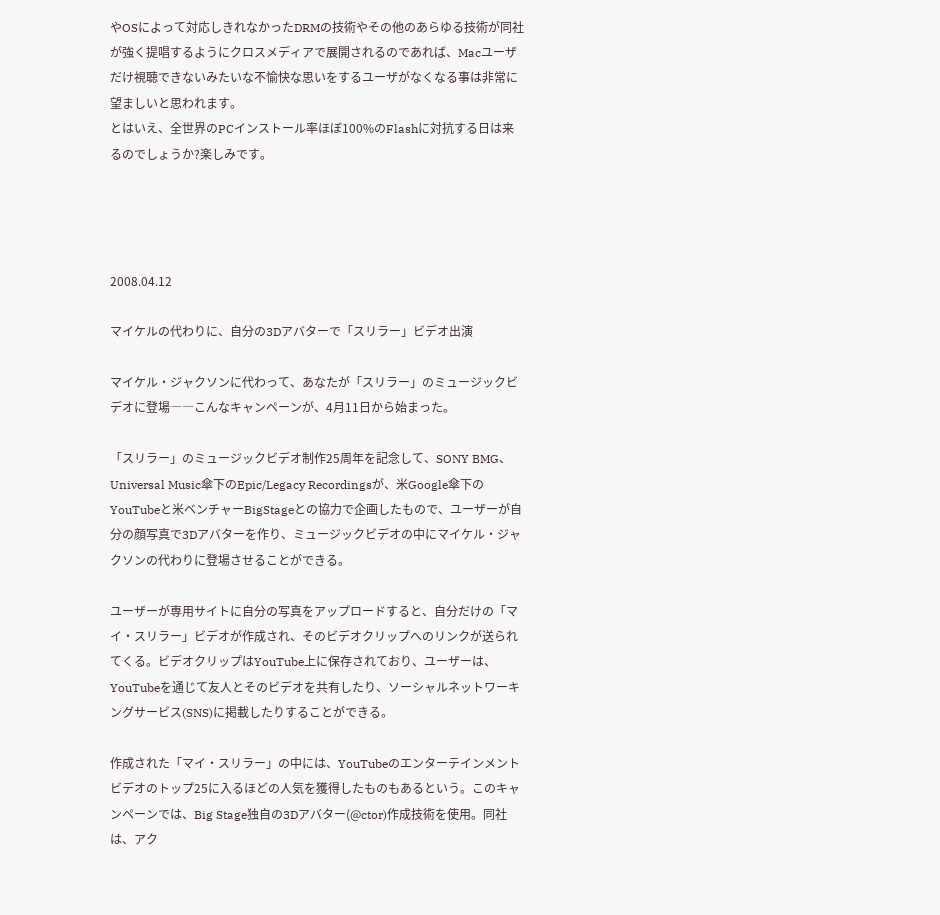やOSによって対応しきれなかったDRMの技術やその他のあらゆる技術が同社が強く提唱するようにクロスメディアで展開されるのであれば、Macユーザだけ視聴できないみたいな不愉快な思いをするユーザがなくなる事は非常に望ましいと思われます。
とはいえ、全世界のPCインストール率ほぼ100%のFlashに対抗する日は来るのでしょうか?楽しみです。




2008.04.12

マイケルの代わりに、自分の3Dアバターで「スリラー」ビデオ出演

マイケル・ジャクソンに代わって、あなたが「スリラー」のミュージックビデオに登場――こんなキャンペーンが、4月11日から始まった。

「スリラー」のミュージックビデオ制作25周年を記念して、SONY BMG、Universal Music傘下のEpic/Legacy Recordingsが、米Google傘下のYouTubeと米ベンチャーBigStageとの協力で企画したもので、ユーザーが自分の顔写真で3Dアバターを作り、ミュージックビデオの中にマイケル・ジャクソンの代わりに登場させることができる。

ユーザーが専用サイトに自分の写真をアップロードすると、自分だけの「マイ・スリラー」ビデオが作成され、そのビデオクリップへのリンクが送られてくる。ビデオクリップはYouTube上に保存されており、ユーザーは、YouTubeを通じて友人とそのビデオを共有したり、ソーシャルネットワーキングサービス(SNS)に掲載したりすることができる。

作成された「マイ・スリラー」の中には、YouTubeのエンターテインメントビデオのトップ25に入るほどの人気を獲得したものもあるという。このキャンペーンでは、Big Stage独自の3Dアバター(@ctor)作成技術を使用。同社は、アク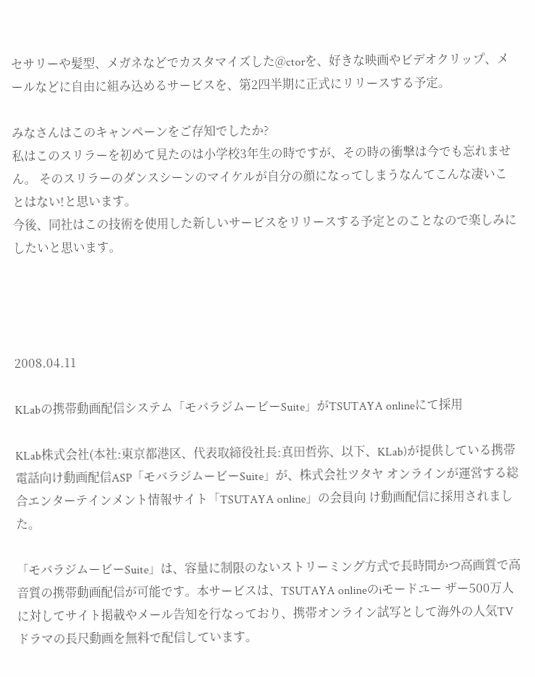セサリーや髪型、メガネなどでカスタマイズした@ctorを、好きな映画やビデオクリップ、メールなどに自由に組み込めるサービスを、第2四半期に正式にリリースする予定。

みなさんはこのキャンペーンをご存知でしたか?
私はこのスリラーを初めて見たのは小学校3年生の時ですが、その時の衝撃は今でも忘れません。 そのスリラーのダンスシーンのマイケルが自分の顔になってしまうなんてこんな凄いことはない!と思います。
今後、同社はこの技術を使用した新しいサービスをリリースする予定とのことなので楽しみにしたいと思います。




2008.04.11

KLabの携帯動画配信システム「モバラジムービーSuite」がTSUTAYA onlineにて採用

KLab株式会社(本社:東京都港区、代表取締役社長:真田哲弥、以下、KLab)が提供している携帯電話向け動画配信ASP「モバラジムービーSuite」が、株式会社ツタヤ オンラインが運営する総合エンターテインメント情報サイト「TSUTAYA online」の会員向 け動画配信に採用されました。

「モバラジムービーSuite」は、容量に制限のないストリーミング方式で長時間かつ高画質で高音質の携帯動画配信が可能です。本サービスは、TSUTAYA onlineのiモードユー ザー500万人に対してサイト掲載やメール告知を行なっており、携帯オンライン試写として海外の人気TVドラマの長尺動画を無料で配信しています。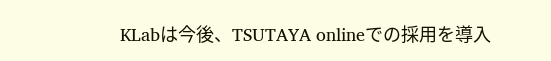KLabは今後、TSUTAYA onlineでの採用を導入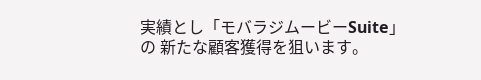実績とし「モバラジムービーSuite」の 新たな顧客獲得を狙います。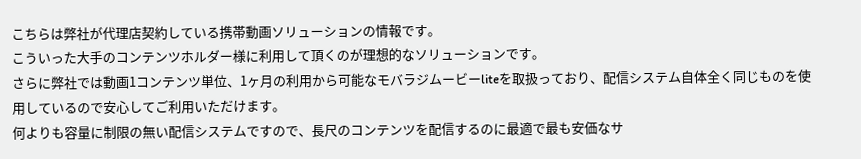こちらは弊社が代理店契約している携帯動画ソリューションの情報です。
こういった大手のコンテンツホルダー様に利用して頂くのが理想的なソリューションです。
さらに弊社では動画1コンテンツ単位、1ヶ月の利用から可能なモバラジムービーliteを取扱っており、配信システム自体全く同じものを使用しているので安心してご利用いただけます。
何よりも容量に制限の無い配信システムですので、長尺のコンテンツを配信するのに最適で最も安価なサ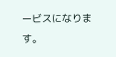ービスになります。